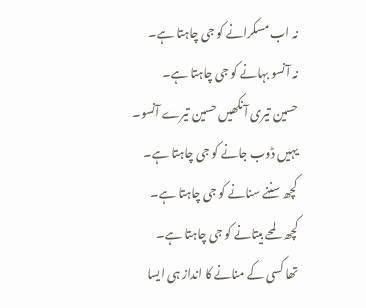نہ اب مسکرانے کو جی چاہتا ہے۔
نہ آنسو بہانے کو جی چاہتا ہے۔
حسین تیری آنکھیں حسین تیرے آنسو۔
یہیں ڈوب جانے کو جی چاہتا ہے۔
کچھ سننے سنانے کو جی چاہتا ہے۔
کچھ لمحے بیتانے کو جی چاہتا ہے۔
تھا کسی کے منانے کا انداز ہی ایسا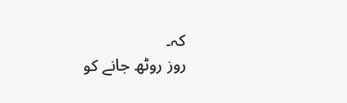کہ۔
روز روٹھ جانے کو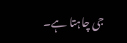جی چاہتا ہے۔